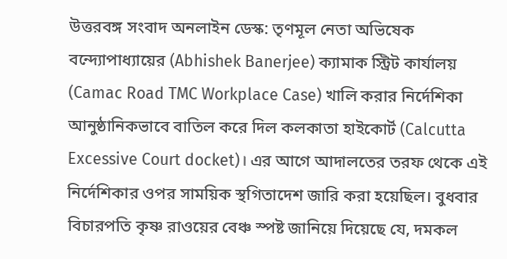উত্তরবঙ্গ সংবাদ অনলাইন ডেস্ক: তৃণমূল নেতা অভিষেক বন্দ্যোপাধ্যায়ের (Abhishek Banerjee) ক্যামাক স্ট্রিট কার্যালয় (Camac Road TMC Workplace Case) খালি করার নির্দেশিকা আনুষ্ঠানিকভাবে বাতিল করে দিল কলকাতা হাইকোর্ট (Calcutta Excessive Court docket)। এর আগে আদালতের তরফ থেকে এই নির্দেশিকার ওপর সাময়িক স্থগিতাদেশ জারি করা হয়েছিল। বুধবার বিচারপতি কৃষ্ণ রাওয়ের বেঞ্চ স্পষ্ট জানিয়ে দিয়েছে যে, দমকল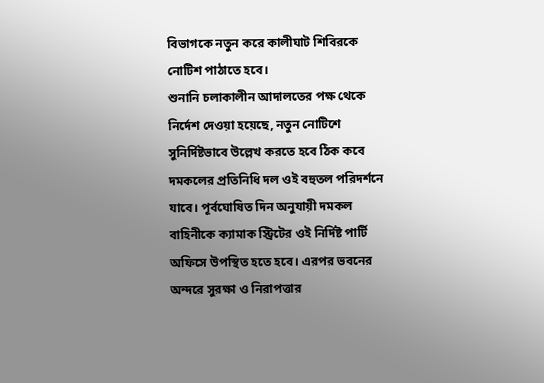বিভাগকে নতুন করে কালীঘাট শিবিরকে নোটিশ পাঠাতে হবে।
শুনানি চলাকালীন আদালতের পক্ষ থেকে নির্দেশ দেওয়া হয়েছে, নতুন নোটিশে সুনির্দিষ্টভাবে উল্লেখ করতে হবে ঠিক কবে দমকলের প্রতিনিধি দল ওই বহুতল পরিদর্শনে যাবে। পূর্বঘোষিত দিন অনুযায়ী দমকল বাহিনীকে ক্যামাক স্ট্রিটের ওই নির্দিষ্ট পার্টি অফিসে উপস্থিত হতে হবে। এরপর ভবনের অন্দরে সুরক্ষা ও নিরাপত্তার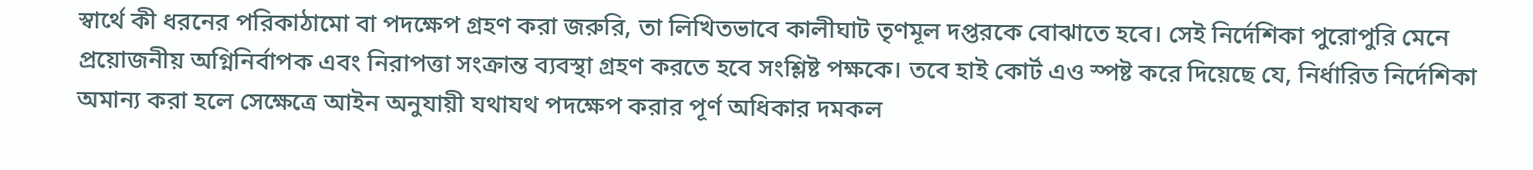স্বার্থে কী ধরনের পরিকাঠামো বা পদক্ষেপ গ্রহণ করা জরুরি, তা লিখিতভাবে কালীঘাট তৃণমূল দপ্তরকে বোঝাতে হবে। সেই নির্দেশিকা পুরোপুরি মেনে প্রয়োজনীয় অগ্নিনির্বাপক এবং নিরাপত্তা সংক্রান্ত ব্যবস্থা গ্রহণ করতে হবে সংশ্লিষ্ট পক্ষকে। তবে হাই কোর্ট এও স্পষ্ট করে দিয়েছে যে, নির্ধারিত নির্দেশিকা অমান্য করা হলে সেক্ষেত্রে আইন অনুযায়ী যথাযথ পদক্ষেপ করার পূর্ণ অধিকার দমকল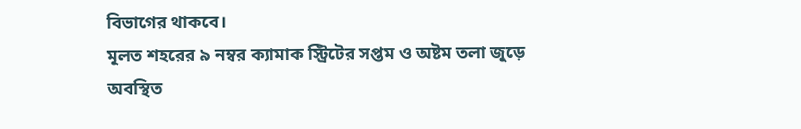বিভাগের থাকবে।
মূলত শহরের ৯ নম্বর ক্যামাক স্ট্রিটের সপ্তম ও অষ্টম তলা জুড়ে অবস্থিত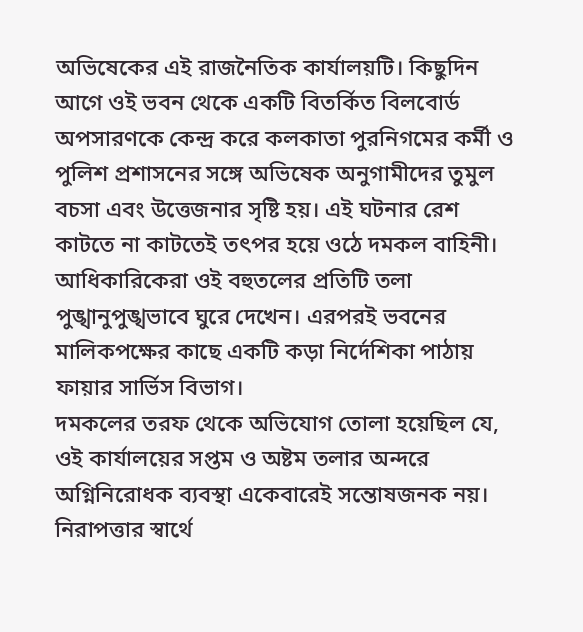অভিষেকের এই রাজনৈতিক কার্যালয়টি। কিছুদিন আগে ওই ভবন থেকে একটি বিতর্কিত বিলবোর্ড অপসারণকে কেন্দ্র করে কলকাতা পুরনিগমের কর্মী ও পুলিশ প্রশাসনের সঙ্গে অভিষেক অনুগামীদের তুমুল বচসা এবং উত্তেজনার সৃষ্টি হয়। এই ঘটনার রেশ কাটতে না কাটতেই তৎপর হয়ে ওঠে দমকল বাহিনী। আধিকারিকেরা ওই বহুতলের প্রতিটি তলা পুঙ্খানুপুঙ্খভাবে ঘুরে দেখেন। এরপরই ভবনের মালিকপক্ষের কাছে একটি কড়া নির্দেশিকা পাঠায় ফায়ার সার্ভিস বিভাগ।
দমকলের তরফ থেকে অভিযোগ তোলা হয়েছিল যে, ওই কার্যালয়ের সপ্তম ও অষ্টম তলার অন্দরে অগ্নিনিরোধক ব্যবস্থা একেবারেই সন্তোষজনক নয়। নিরাপত্তার স্বার্থে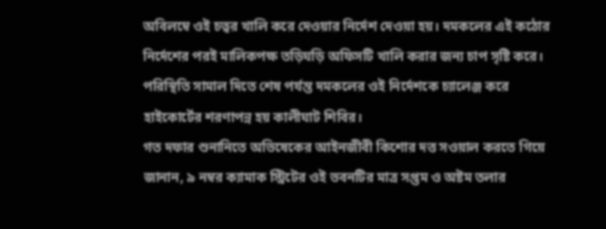অবিলম্বে ওই চত্বর খালি করে দেওয়ার নির্দেশ দেওয়া হয়। দমকলের এই কঠোর নির্দেশের পরই মালিকপক্ষ তড়িঘড়ি অফিসটি খালি করার জন্য চাপ সৃষ্টি করে। পরিস্থিতি সামাল দিতে শেষ পর্যন্ত দমকলের ওই নির্দেশকে চ্যালেঞ্জ করে হাইকোর্টের শরণাপন্ন হয় কালীঘাট শিবির।
গত দফার শুনানিতে অভিষেকের আইনজীবী কিশোর দত্ত সওয়াল করতে গিয়ে জানান, ৯ নম্বর ক্যামাক স্ট্রিটের ওই ভবনটির মাত্র সপ্তম ও অষ্টম তলার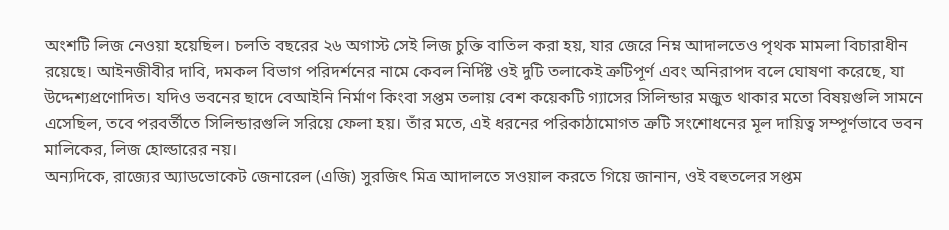অংশটি লিজ নেওয়া হয়েছিল। চলতি বছরের ২৬ অগাস্ট সেই লিজ চুক্তি বাতিল করা হয়, যার জেরে নিম্ন আদালতেও পৃথক মামলা বিচারাধীন রয়েছে। আইনজীবীর দাবি, দমকল বিভাগ পরিদর্শনের নামে কেবল নির্দিষ্ট ওই দুটি তলাকেই ত্রুটিপূর্ণ এবং অনিরাপদ বলে ঘোষণা করেছে, যা উদ্দেশ্যপ্রণোদিত। যদিও ভবনের ছাদে বেআইনি নির্মাণ কিংবা সপ্তম তলায় বেশ কয়েকটি গ্যাসের সিলিন্ডার মজুত থাকার মতো বিষয়গুলি সামনে এসেছিল, তবে পরবর্তীতে সিলিন্ডারগুলি সরিয়ে ফেলা হয়। তাঁর মতে, এই ধরনের পরিকাঠামোগত ত্রুটি সংশোধনের মূল দায়িত্ব সম্পূর্ণভাবে ভবন মালিকের, লিজ হোল্ডারের নয়।
অন্যদিকে, রাজ্যের অ্যাডভোকেট জেনারেল (এজি) সুরজিৎ মিত্র আদালতে সওয়াল করতে গিয়ে জানান, ওই বহুতলের সপ্তম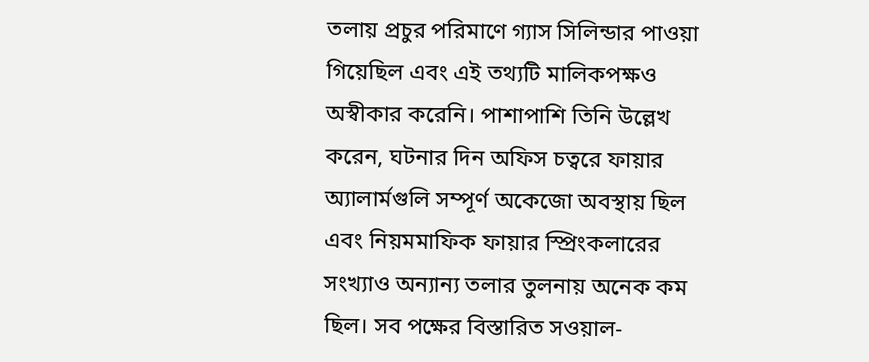তলায় প্রচুর পরিমাণে গ্যাস সিলিন্ডার পাওয়া গিয়েছিল এবং এই তথ্যটি মালিকপক্ষও অস্বীকার করেনি। পাশাপাশি তিনি উল্লেখ করেন, ঘটনার দিন অফিস চত্বরে ফায়ার অ্যালার্মগুলি সম্পূর্ণ অকেজো অবস্থায় ছিল এবং নিয়মমাফিক ফায়ার স্প্রিংকলারের সংখ্যাও অন্যান্য তলার তুলনায় অনেক কম ছিল। সব পক্ষের বিস্তারিত সওয়াল-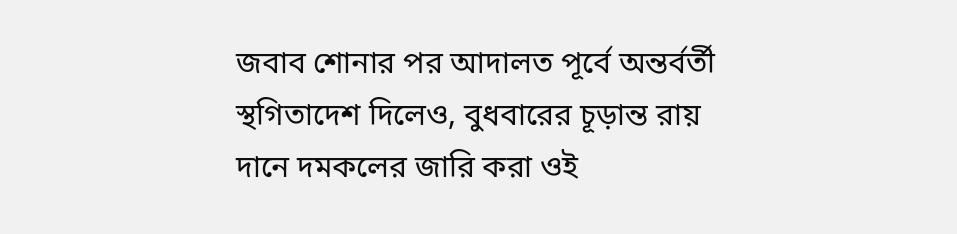জবাব শোনার পর আদালত পূর্বে অন্তর্বর্তী স্থগিতাদেশ দিলেও, বুধবারের চূড়ান্ত রায় দানে দমকলের জারি করা ওই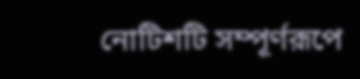নোটিশটি সম্পূর্ণরূপে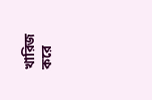খারিজ করে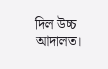দিল উচ্চ আদালত।